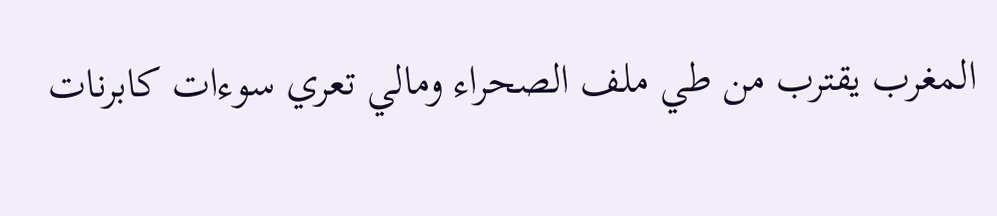المغرب يقترب من طي ملف الصحراء ومالي تعري سوءات كابرنات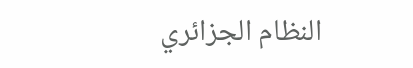النظام الجزائري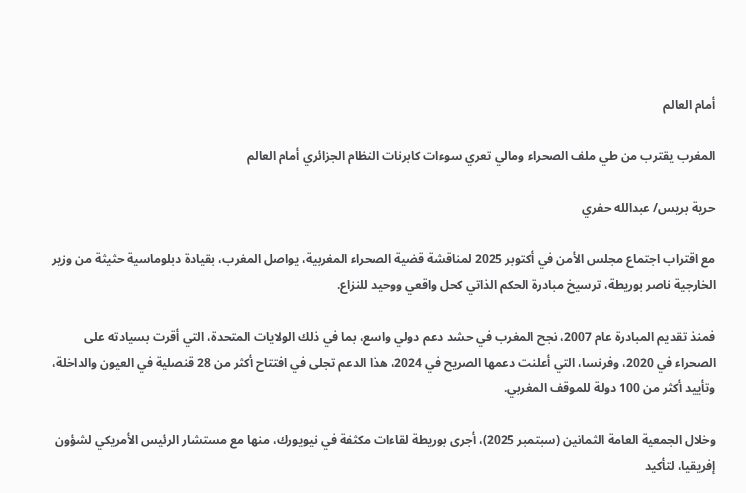أمام العالم

المغرب يقترب من طي ملف الصحراء ومالي تعري سوءات كابرنات النظام الجزائري أمام العالم

حرية بريس/ عبدالله حفري

مع اقتراب اجتماع مجلس الأمن في أكتوبر 2025 لمناقشة قضية الصحراء المغربية، يواصل المغرب، بقيادة دبلوماسية حثيثة من وزير الخارجية ناصر بوريطة، ترسيخ مبادرة الحكم الذاتي كحل واقعي ووحيد للنزاع.

فمنذ تقديم المبادرة عام 2007، نجح المغرب في حشد دعم دولي واسع، بما في ذلك الولايات المتحدة، التي أقرت بسيادته على الصحراء في 2020، وفرنسا، التي أعلنت دعمها الصريح في 2024، هذا الدعم تجلى في افتتاح أكثر من 28 قنصلية في العيون والداخلة، وتأييد أكثر من 100 دولة للموقف المغربي.

وخلال الجمعية العامة الثمانين (سبتمبر 2025)، أجرى بوريطة لقاءات مكثفة في نيويورك، منها مع مستشار الرئيس الأمريكي لشؤون إفريقيا، لتأكيد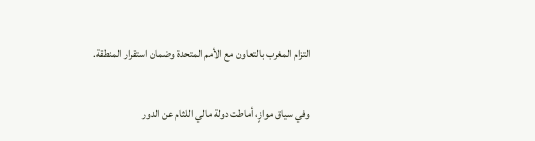التزام المغرب بالتعاون مع الأمم المتحدة وضمان استقرار المنطقة.

وفي سياق موازٍ، أماطت دولة مالي اللثام عن الدور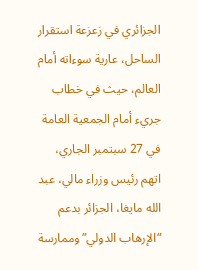الجزائري في زعزعة استقرار الساحل، عارية سوءاته أمام العالم، حيث في خطاب جريء أمام الجمعية العامة في 27 سبتمبر الجاري، اتهم رئيس وزراء مالي، عبد الله مايغا، الجزائر بدعم “الإرهاب الدولي” وممارسة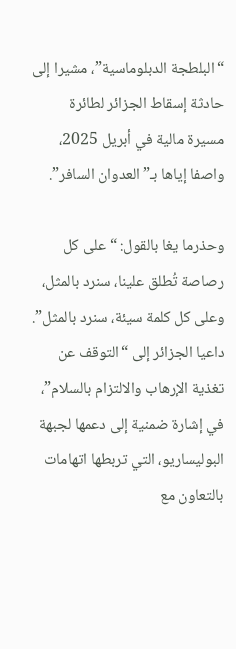“البلطجة الدبلوماسية”، مشيرا إلى حادثة إسقاط الجزائر لطائرة مسيرة مالية في أبريل 2025، واصفا إياها بـ”العدوان السافر”.

وحذرما يغا بالقول: “على كل رصاصة تُطلق علينا، سنرد بالمثل، وعلى كل كلمة سيئة، سنرد بالمثل”. داعيا الجزائر إلى “التوقف عن تغذية الإرهاب والالتزام بالسلام”، في إشارة ضمنية إلى دعمها لجبهة البوليساريو، التي تربطها اتهامات بالتعاون مع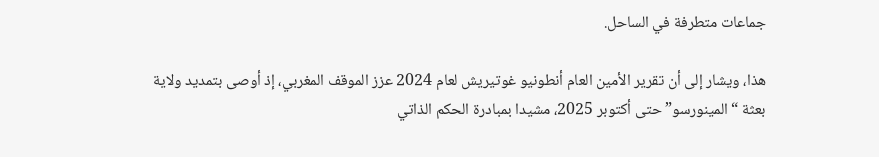جماعات متطرفة في الساحل.

هذا، ويشار إلى أن تقرير الأمين العام أنطونيو غوتيريش لعام 2024 عزز الموقف المغربي، إذ أوصى بتمديد ولاية بعثة “المينورسو” حتى أكتوبر 2025، مشيدا بمبادرة الحكم الذاتي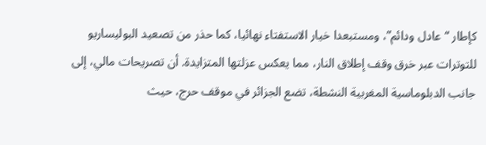كإطار “عادل ودائم”، ومستبعدا خيار الاستفتاء نهائيا، كما حذر من تصعيد البوليساريو للتوترات عبر خرق وقف إطلاق النار، مما يعكس عزلتها المتزايدة. أن تصريحات مالي، إلى جانب الدبلوماسية المغربية النشطة، تضع الجزائر في موقف حرج، حيث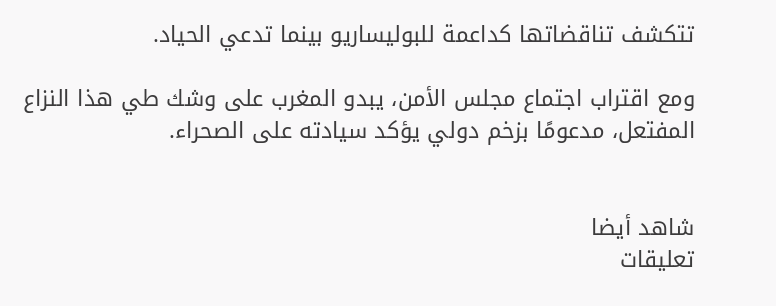تتكشف تناقضاتها كداعمة للبوليساريو بينما تدعي الحياد.

ومع اقتراب اجتماع مجلس الأمن، يبدو المغرب على وشك طي هذا النزاع المفتعل، مدعومًا بزخم دولي يؤكد سيادته على الصحراء.


شاهد أيضا
تعليقات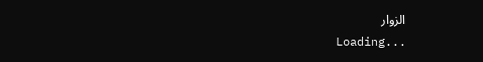الزوار
Loading...